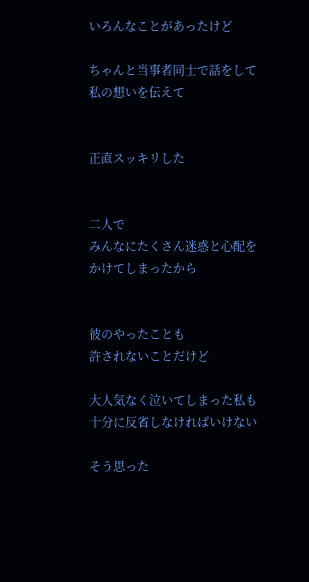いろんなことがあったけど

ちゃんと当事者同士で話をして
私の想いを伝えて


正直スッキリした


二人で
みんなにたくさん迷惑と心配をかけてしまったから


彼のやったことも
許されないことだけど

大人気なく泣いてしまった私も
十分に反省しなければいけない

そう思った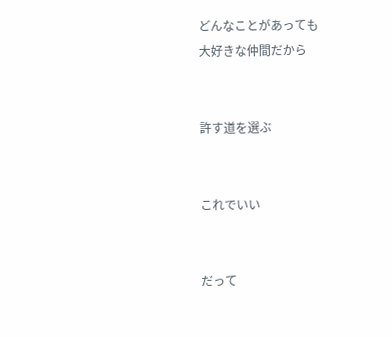どんなことがあっても
大好きな仲間だから


許す道を選ぶ


これでいい


だって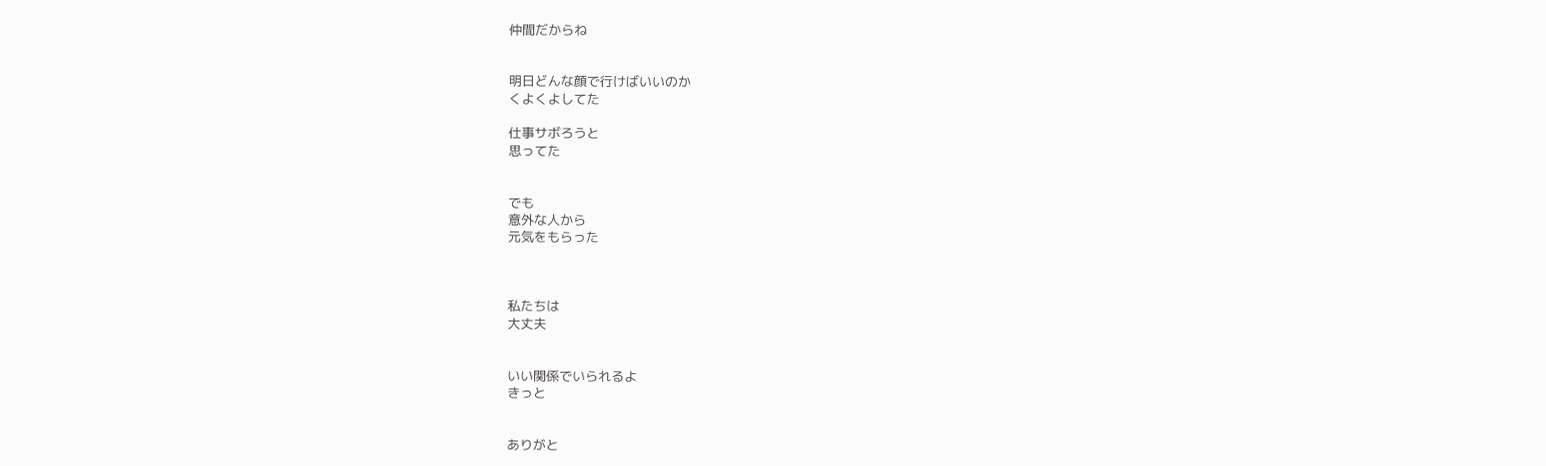仲間だからね


明日どんな顔で行けばいいのか
くよくよしてた

仕事サボろうと
思ってた


でも
意外な人から
元気をもらった



私たちは
大丈夫


いい関係でいられるよ
きっと


ありがと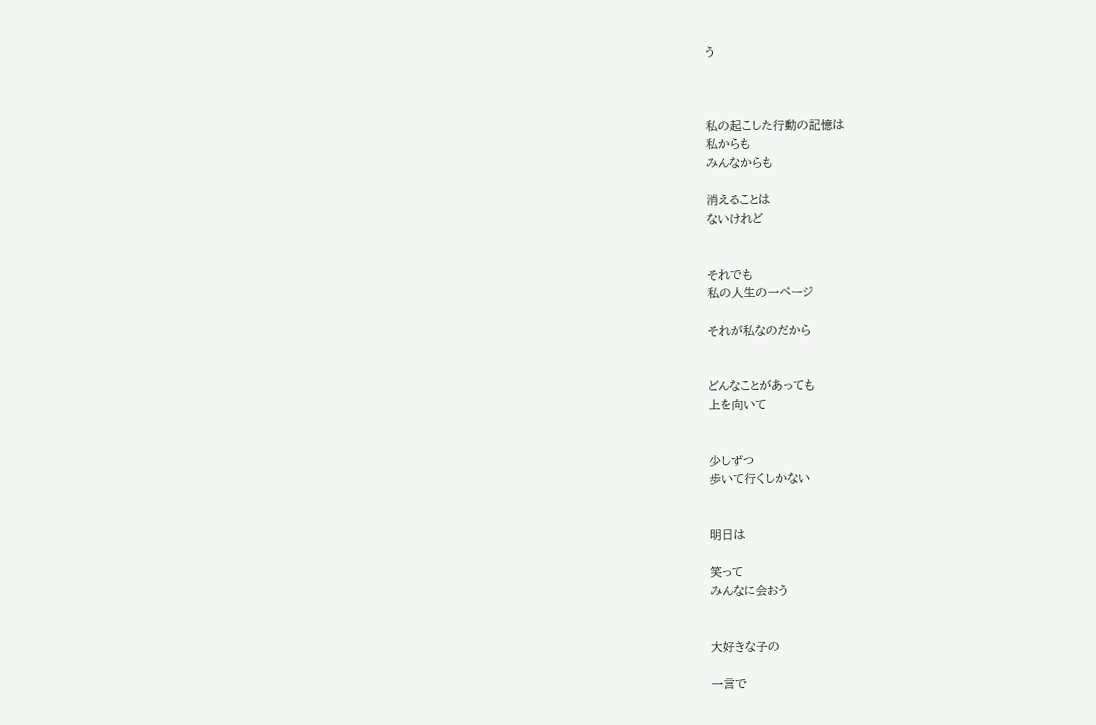う



私の起こした行動の記憶は
私からも
みんなからも

消えることは
ないけれど


それでも
私の人生の一ページ

それが私なのだから


どんなことがあっても
上を向いて


少しずつ
歩いて行くしかない


明日は

笑って
みんなに会おう


大好きな子の

一言で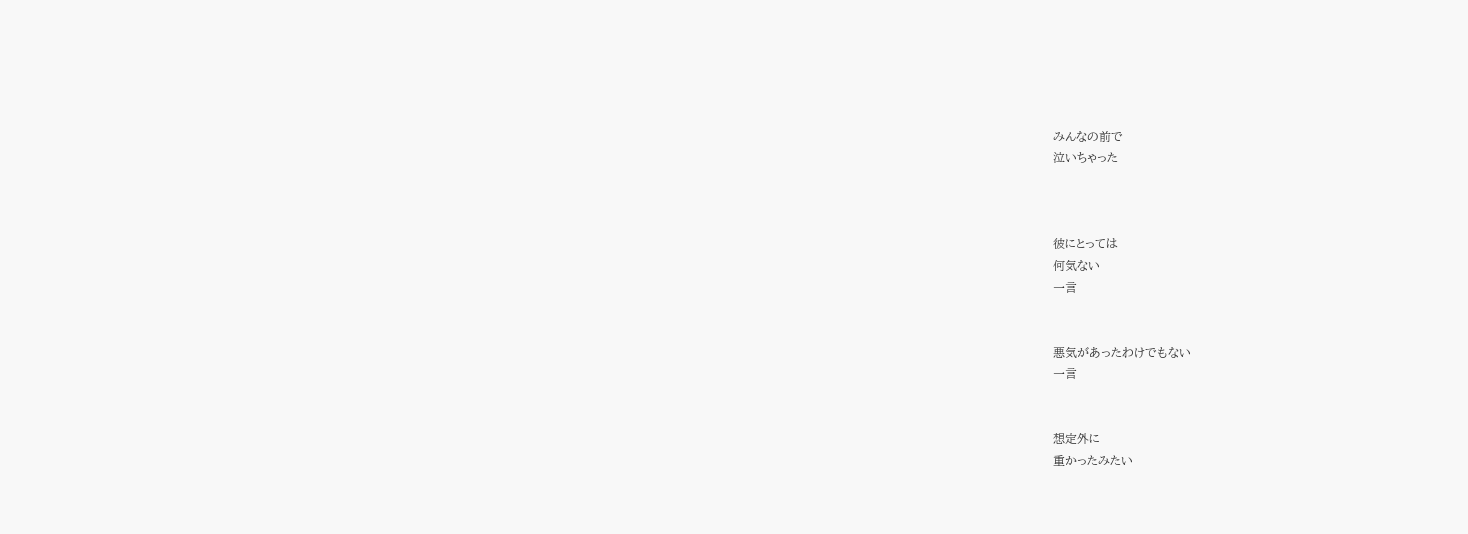みんなの前で
泣いちゃった



彼にとっては
何気ない
一言


悪気があったわけでもない
一言


想定外に
重かったみたい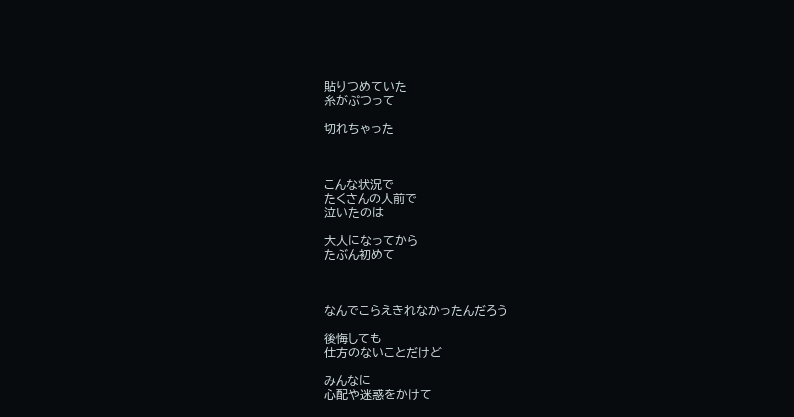貼りつめていた
糸がぷつって

切れちゃった



こんな状況で
たくさんの人前で
泣いたのは

大人になってから
たぶん初めて



なんでこらえきれなかったんだろう

後悔しても
仕方のないことだけど

みんなに
心配や迷惑をかけて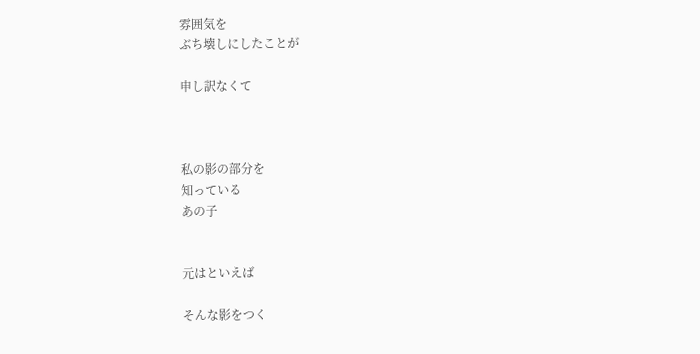雰囲気を
ぶち壊しにしたことが

申し訳なくて



私の影の部分を
知っている
あの子


元はといえば

そんな影をつく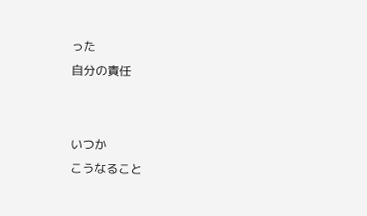った
自分の責任


いつか
こうなること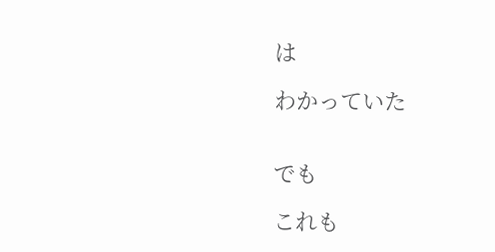は

わかっていた


でも

これも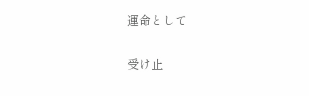運命として

受け止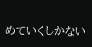めていくしかない